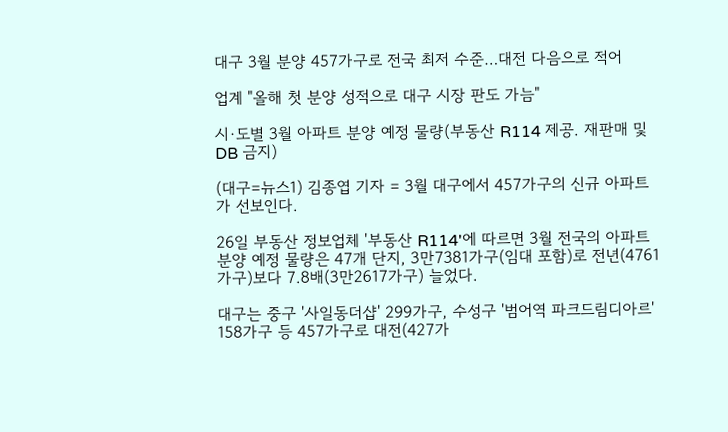대구 3월 분양 457가구로 전국 최저 수준…대전 다음으로 적어

업계 "올해 첫 분양 성적으로 대구 시장 판도 가늠"

시·도별 3월 아파트 분양 예정 물량(부동산 R114 제공. 재판매 및 DB 금지)

(대구=뉴스1) 김종엽 기자 = 3월 대구에서 457가구의 신규 아파트가 선보인다.

26일 부동산 정보업체 '부동산 R114'에 따르면 3월 전국의 아파트 분양 예정 물량은 47개 단지, 3만7381가구(임대 포함)로 전년(4761가구)보다 7.8배(3만2617가구) 늘었다.

대구는 중구 '사일동더샵' 299가구, 수성구 '범어역 파크드림디아르' 158가구 등 457가구로 대전(427가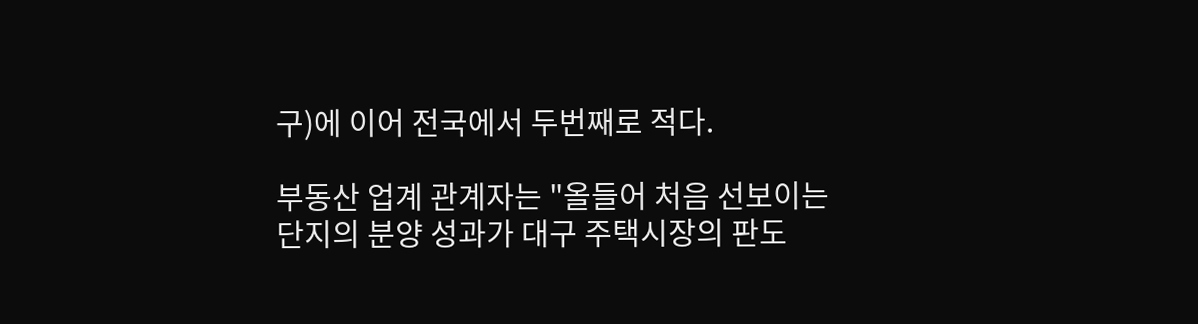구)에 이어 전국에서 두번째로 적다.

부동산 업계 관계자는 "올들어 처음 선보이는 단지의 분양 성과가 대구 주택시장의 판도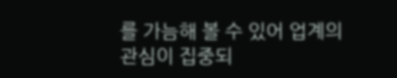를 가늠해 볼 수 있어 업계의 관심이 집중되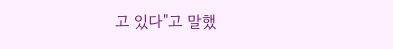고 있다"고 말했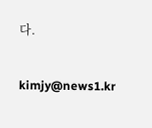다.

kimjy@news1.kr